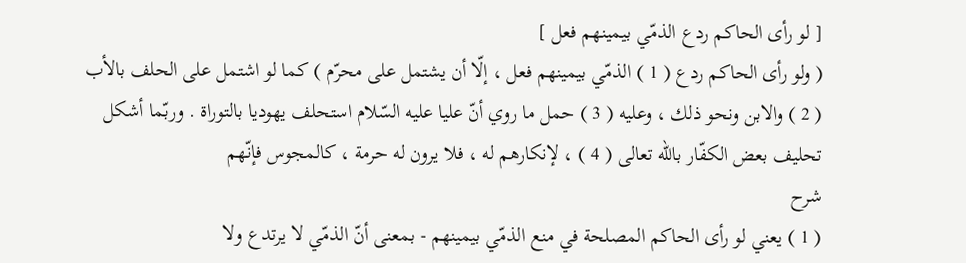[ لو رأى الحاكم ردع الذمّي بيمينهم فعل ]
( ولو رأى الحاكم ردع ( 1 ) الذمّي بيمينهم فعل ، إلّا أن يشتمل على محرّم ) كما لو اشتمل على الحلف بالأب ( 2 ) والابن ونحو ذلك ، وعليه ( 3 ) حمل ما روي أنّ عليا عليه السّلام استحلف يهوديا بالتوراة . وربّما أشكل تحليف بعض الكفّار باللّه تعالى ( 4 ) ، لإنكارهم له ، فلا يرون له حرمة ، كالمجوس فإنّهم
شرح
( 1 ) يعني لو رأى الحاكم المصلحة في منع الذمّي بيمينهم - بمعنى أنّ الذمّي لا يرتدع ولا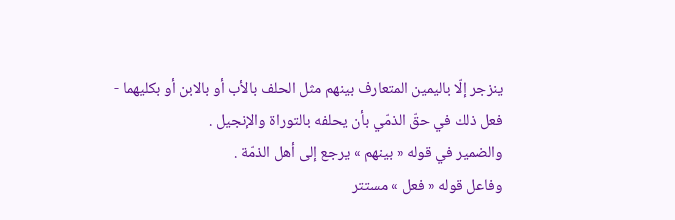ينزجر إلّا باليمين المتعارف بينهم مثل الحلف بالأب أو بالابن أو بكليهما - فعل ذلك في حقّ الذمّي بأن يحلفه بالتوراة والإنجيل .
والضمير في قوله « بينهم » يرجع إلى أهل الذمّة .
وفاعل قوله « فعل » مستتر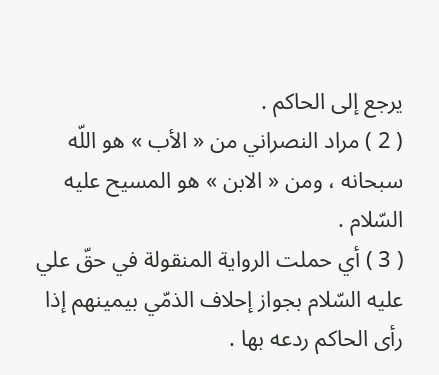يرجع إلى الحاكم .
( 2 ) مراد النصراني من « الأب » هو اللّه سبحانه ، ومن « الابن » هو المسيح عليه السّلام .
( 3 ) أي حملت الرواية المنقولة في حقّ علي عليه السّلام بجواز إحلاف الذمّي بيمينهم إذا رأى الحاكم ردعه بها .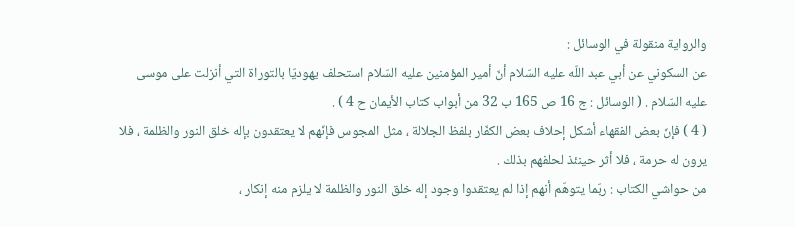والرواية منقولة في الوسائل :
عن السكوني عن أبي عبد اللّه عليه السّلام أنّ أمير المؤمنين عليه السّلام استحلف يهوديّا بالتوراة التي أنزلت على موسى عليه السّلام . ( الوسائل : ج 16 ص 165 ب 32 من أبواب كتاب الأيمان ح 4 ) .
( 4 ) فإنّ بعض الفقهاء أشكل إحلاف بعض الكفّار بلفظ الجلالة ، مثل المجوس فإنّهم لا يعتقدون بإله خلق النور والظلمة ، فلا يرون له حرمة ، فلا أثر حينئذ لحلفهم بذلك .
من حواشي الكتاب : ربّما يتوهّم أنهم إذا لم يعتقدوا وجود إله خلق النور والظلمة لا يلزم منه إنكار ،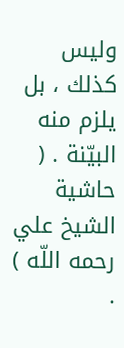وليس كذلك ، بل يلزم منه البيّنة . ( حاشية الشيخ علي رحمه اللّه ) .